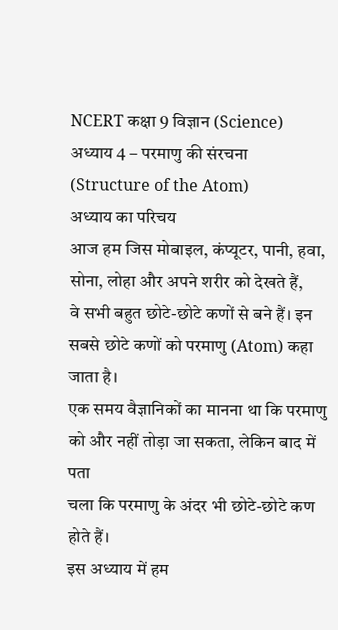NCERT कक्षा 9 विज्ञान (Science)
अध्याय 4 – परमाणु की संरचना (Structure of the Atom)
अध्याय का परिचय
आज हम जिस मोबाइल, कंप्यूटर, पानी, हवा, सोना, लोहा और अपने शरीर को देखते हैं,
वे सभी बहुत छोटे-छोटे कणों से बने हैं। इन सबसे छोटे कणों को परमाणु (Atom) कहा जाता है।
एक समय वैज्ञानिकों का मानना था कि परमाणु को और नहीं तोड़ा जा सकता, लेकिन बाद में पता
चला कि परमाणु के अंदर भी छोटे-छोटे कण होते हैं।
इस अध्याय में हम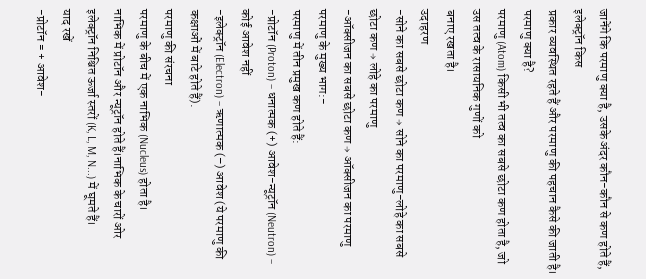जानेंगे कि परमाणु क्या है, उसके अंदर कौन-कौन से कण होते हैं, इलेक्ट्रॉन किस
प्रकार व्यवस्थित रहते हैं और परमाणु की पहचान कैसे की जाती है।
परमाणु क्या है?
परमाणु (Atom) किसी भी तत्व का सबसे छोटा कण होता है, जो उस तत्व के रासायनिक गुणों को
बनाए रखता है।
उदाहरण
-सोने का सबसे छोटा कण → सोने का परमाणु-लोहे का सबसे छोटा कण → लोहे का परमाणु
-ऑक्सीजन का सबसे छोटा कण → ऑक्सीजन का परमाणु
परमाणु के मुख्य भाग:-
परमाणु में तीन प्रमुख कण होते हैं:
-प्रोटॉन (Proton) – धनात्मक (+) आवेश-न्यूट्रॉन (Neutron) – कोई आवेश नहीं
-इलेक्ट्रॉन (Electron) – ऋणात्मक (–) आवेश (ये परमाणु की कक्षाओं में बाटे होते हैं).
परमाणु की संरचना
परमाणु के बीच में एक नाभिक (Nucleus) होता है।
नाभिक में प्रोटॉन और न्यूट्रॉन होते हैं।नाभिक के चारों ओर इलेक्ट्रॉन निश्चित ऊर्जा स्तरों (K, L, M, N...) में घूमते हैं।
याद रखें
-प्रोटॉन = + आवेश-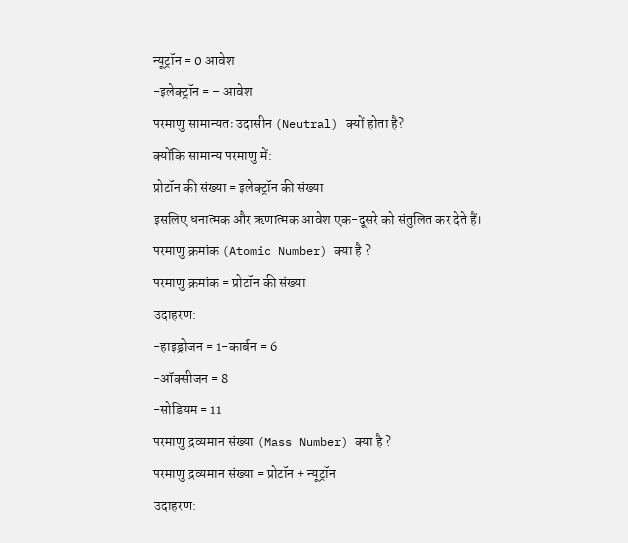न्यूट्रॉन = 0 आवेश
-इलेक्ट्रॉन = – आवेश
परमाणु सामान्यतः उदासीन (Neutral) क्यों होता है?
क्योंकि सामान्य परमाणु में:
प्रोटॉन की संख्या = इलेक्ट्रॉन की संख्या
इसलिए धनात्मक और ऋणात्मक आवेश एक-दूसरे को संतुलित कर देते हैं।
परमाणु क्रमांक (Atomic Number) क्या है ?
परमाणु क्रमांक = प्रोटॉन की संख्या
उदाहरण:
-हाइड्रोजन = 1-कार्बन = 6
-ऑक्सीजन = 8
-सोडियम = 11
परमाणु द्रव्यमान संख्या (Mass Number) क्या है ?
परमाणु द्रव्यमान संख्या = प्रोटॉन + न्यूट्रॉन
उदाहरण: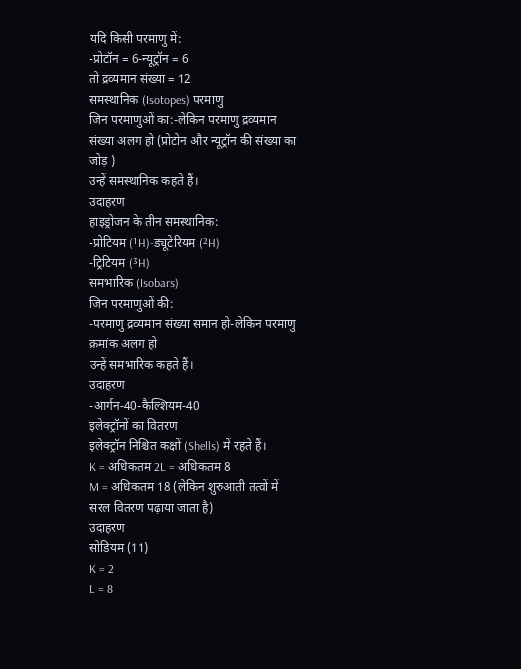यदि किसी परमाणु में:
-प्रोटॉन = 6-न्यूट्रॉन = 6
तो द्रव्यमान संख्या = 12
समस्थानिक (Isotopes) परमाणु
जिन परमाणुओं का:-लेकिन परमाणु द्रव्यमान संख्या अलग हो (प्रोटोन और न्यूट्रॉन की संख्या का जोड़ )
उन्हें समस्थानिक कहते हैं।
उदाहरण
हाइड्रोजन के तीन समस्थानिक:
-प्रोटियम (¹H)-ड्यूटेरियम (²H)
-ट्रिटियम (³H)
समभारिक (Isobars)
जिन परमाणुओं की:
-परमाणु द्रव्यमान संख्या समान हो-लेकिन परमाणु क्रमांक अलग हो
उन्हें समभारिक कहते हैं।
उदाहरण
-आर्गन-40-कैल्शियम-40
इलेक्ट्रॉनों का वितरण
इलेक्ट्रॉन निश्चित कक्षों (Shells) में रहते हैं।
K = अधिकतम 2L = अधिकतम 8
M = अधिकतम 18 (लेकिन शुरुआती तत्वों में सरल वितरण पढ़ाया जाता है)
उदाहरण
सोडियम (11)
K = 2
L = 8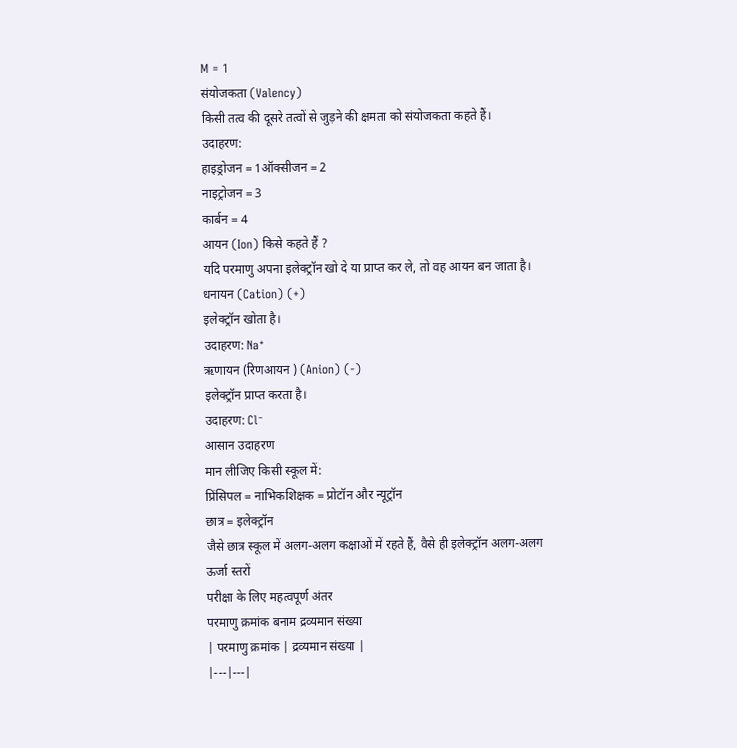M = 1
संयोजकता (Valency)
किसी तत्व की दूसरे तत्वों से जुड़ने की क्षमता को संयोजकता कहते हैं।
उदाहरण:
हाइड्रोजन = 1ऑक्सीजन = 2
नाइट्रोजन = 3
कार्बन = 4
आयन (Ion) किसे कहते हैं ?
यदि परमाणु अपना इलेक्ट्रॉन खो दे या प्राप्त कर ले, तो वह आयन बन जाता है।
धनायन (Cation) (+)
इलेक्ट्रॉन खोता है।
उदाहरण: Na⁺
ऋणायन (रिणआयन ) (Anion) (-)
इलेक्ट्रॉन प्राप्त करता है।
उदाहरण: Cl⁻
आसान उदाहरण
मान लीजिए किसी स्कूल में:
प्रिंसिपल = नाभिकशिक्षक = प्रोटॉन और न्यूट्रॉन
छात्र = इलेक्ट्रॉन
जैसे छात्र स्कूल में अलग-अलग कक्षाओं में रहते हैं, वैसे ही इलेक्ट्रॉन अलग-अलग ऊर्जा स्तरों
परीक्षा के लिए महत्वपूर्ण अंतर
परमाणु क्रमांक बनाम द्रव्यमान संख्या
| परमाणु क्रमांक | द्रव्यमान संख्या |
|---|---|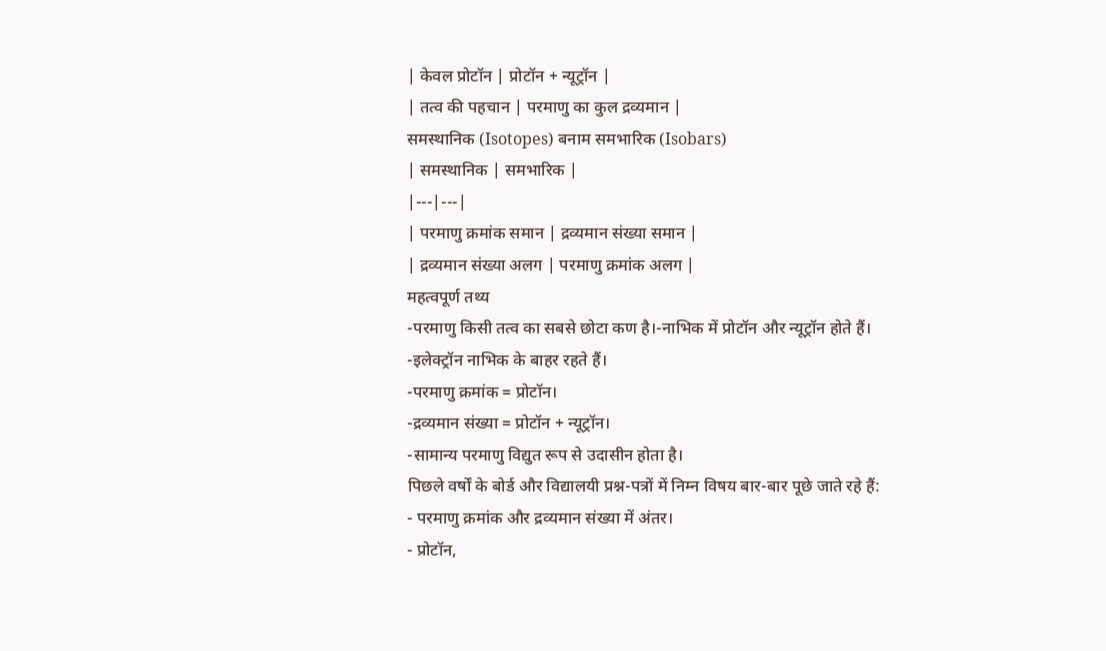| केवल प्रोटॉन | प्रोटॉन + न्यूट्रॉन |
| तत्व की पहचान | परमाणु का कुल द्रव्यमान |
समस्थानिक (Isotopes) बनाम समभारिक (Isobars)
| समस्थानिक | समभारिक |
|---|---|
| परमाणु क्रमांक समान | द्रव्यमान संख्या समान |
| द्रव्यमान संख्या अलग | परमाणु क्रमांक अलग |
महत्वपूर्ण तथ्य
-परमाणु किसी तत्व का सबसे छोटा कण है।-नाभिक में प्रोटॉन और न्यूट्रॉन होते हैं।
-इलेक्ट्रॉन नाभिक के बाहर रहते हैं।
-परमाणु क्रमांक = प्रोटॉन।
-द्रव्यमान संख्या = प्रोटॉन + न्यूट्रॉन।
-सामान्य परमाणु विद्युत रूप से उदासीन होता है।
पिछले वर्षों के बोर्ड और विद्यालयी प्रश्न-पत्रों में निम्न विषय बार-बार पूछे जाते रहे हैं:
- परमाणु क्रमांक और द्रव्यमान संख्या में अंतर।
- प्रोटॉन,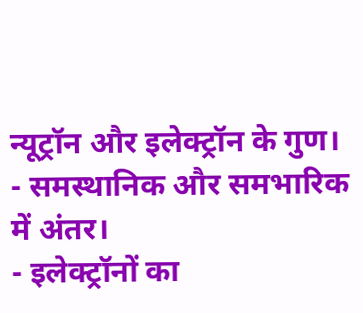न्यूट्रॉन और इलेक्ट्रॉन के गुण।
- समस्थानिक और समभारिक में अंतर।
- इलेक्ट्रॉनों का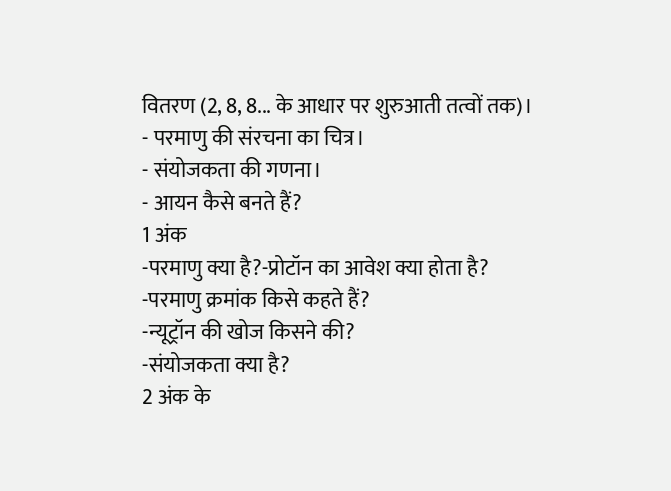वितरण (2, 8, 8... के आधार पर शुरुआती तत्वों तक)।
- परमाणु की संरचना का चित्र।
- संयोजकता की गणना।
- आयन कैसे बनते हैं?
1 अंक
-परमाणु क्या है?-प्रोटॉन का आवेश क्या होता है?
-परमाणु क्रमांक किसे कहते हैं?
-न्यूट्रॉन की खोज किसने की?
-संयोजकता क्या है?
2 अंक के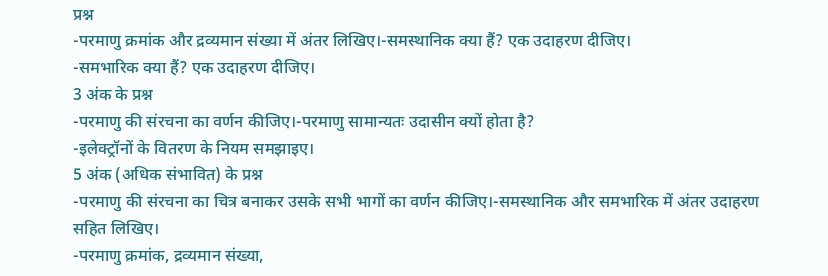प्रश्न
-परमाणु क्रमांक और द्रव्यमान संख्या में अंतर लिखिए।-समस्थानिक क्या हैं? एक उदाहरण दीजिए।
-समभारिक क्या हैं? एक उदाहरण दीजिए।
3 अंक के प्रश्न
-परमाणु की संरचना का वर्णन कीजिए।-परमाणु सामान्यतः उदासीन क्यों होता है?
-इलेक्ट्रॉनों के वितरण के नियम समझाइए।
5 अंक (अधिक संभावित) के प्रश्न
-परमाणु की संरचना का चित्र बनाकर उसके सभी भागों का वर्णन कीजिए।-समस्थानिक और समभारिक में अंतर उदाहरण सहित लिखिए।
-परमाणु क्रमांक, द्रव्यमान संख्या,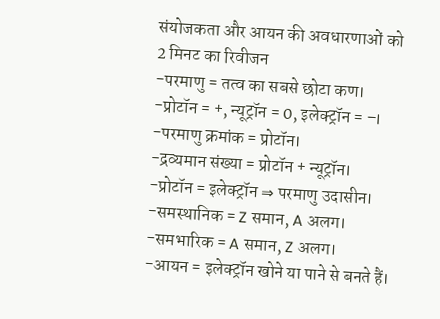संयोजकता और आयन की अवधारणाओं को
2 मिनट का रिवीजन
-परमाणु = तत्व का सबसे छोटा कण।
-प्रोटॉन = +, न्यूट्रॉन = 0, इलेक्ट्रॉन = –।
-परमाणु क्रमांक = प्रोटॉन।
-द्रव्यमान संख्या = प्रोटॉन + न्यूट्रॉन।
-प्रोटॉन = इलेक्ट्रॉन ⇒ परमाणु उदासीन।
-समस्थानिक = Z समान, A अलग।
-समभारिक = A समान, Z अलग।
-आयन = इलेक्ट्रॉन खोने या पाने से बनते हैं।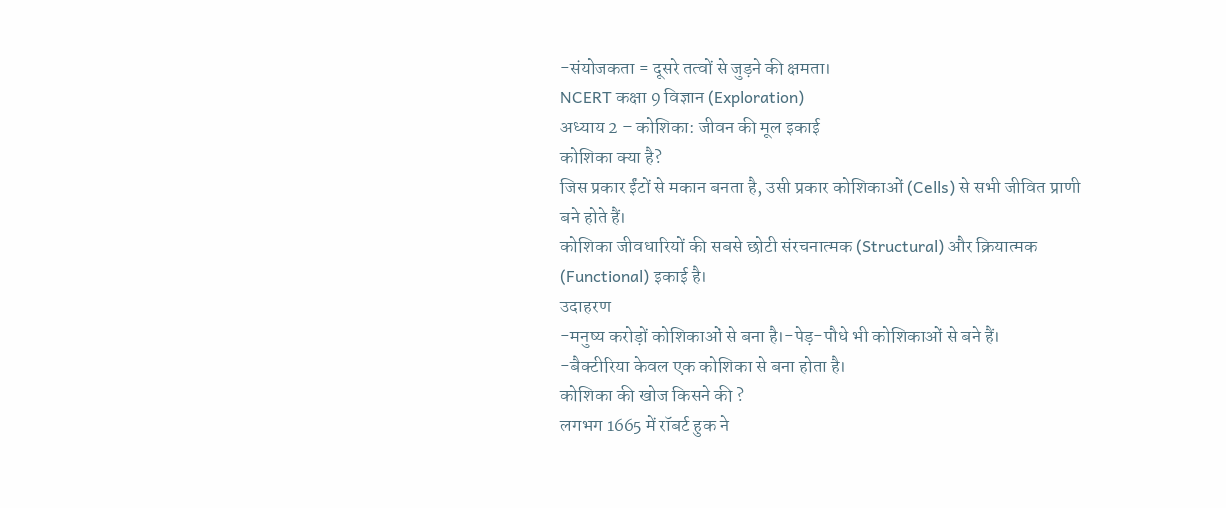-संयोजकता = दूसरे तत्वों से जुड़ने की क्षमता।
NCERT कक्षा 9 विज्ञान (Exploration)
अध्याय 2 – कोशिका: जीवन की मूल इकाई
कोशिका क्या है?
जिस प्रकार ईंटों से मकान बनता है, उसी प्रकार कोशिकाओं (Cells) से सभी जीवित प्राणी
बने होते हैं।
कोशिका जीवधारियों की सबसे छोटी संरचनात्मक (Structural) और क्रियात्मक
(Functional) इकाई है।
उदाहरण
-मनुष्य करोड़ों कोशिकाओं से बना है।-पेड़-पौधे भी कोशिकाओं से बने हैं।
-बैक्टीरिया केवल एक कोशिका से बना होता है।
कोशिका की खोज किसने की ?
लगभग 1665 में रॉबर्ट हुक ने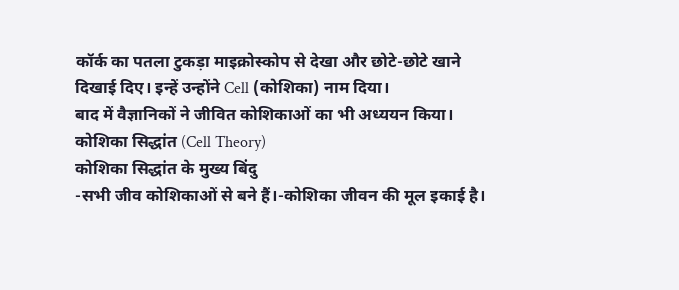कॉर्क का पतला टुकड़ा माइक्रोस्कोप से देखा और छोटे-छोटे खाने
दिखाई दिए। इन्हें उन्होंने Cell (कोशिका) नाम दिया।
बाद में वैज्ञानिकों ने जीवित कोशिकाओं का भी अध्ययन किया।
कोशिका सिद्धांत (Cell Theory)
कोशिका सिद्धांत के मुख्य बिंदु
-सभी जीव कोशिकाओं से बने हैं।-कोशिका जीवन की मूल इकाई है।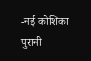-नई कोशिका पुरानी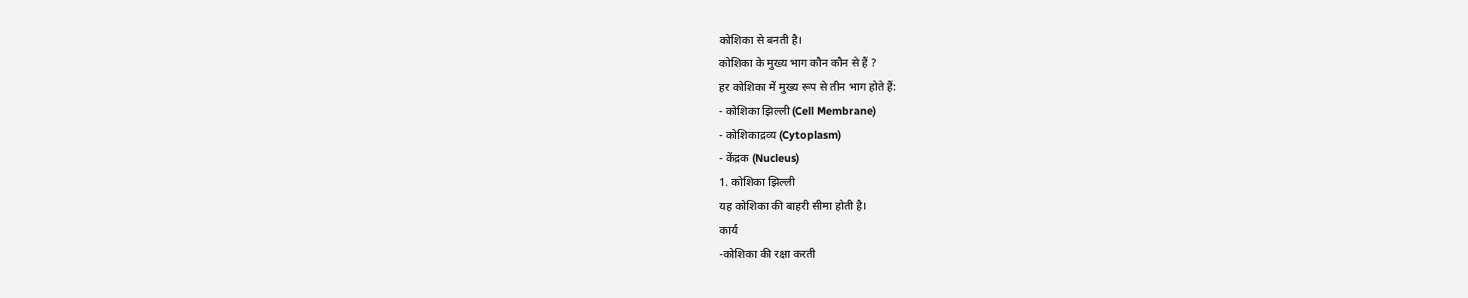कोशिका से बनती है।
कोशिका के मुख्य भाग कौन कौन से हैं ?
हर कोशिका में मुख्य रूप से तीन भाग होते हैं:
- कोशिका झिल्ली (Cell Membrane)
- कोशिकाद्रव्य (Cytoplasm)
- केंद्रक (Nucleus)
1. कोशिका झिल्ली
यह कोशिका की बाहरी सीमा होती है।
कार्य
-कोशिका की रक्षा करती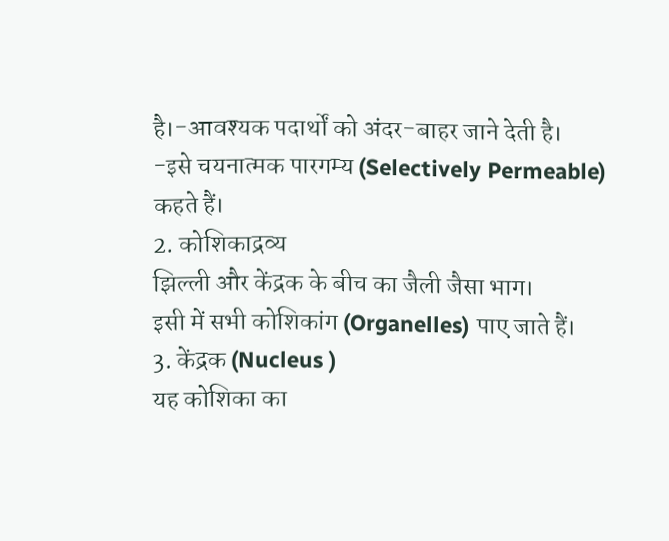है।-आवश्यक पदार्थों को अंदर-बाहर जाने देती है।
-इसे चयनात्मक पारगम्य (Selectively Permeable) कहते हैं।
2. कोशिकाद्रव्य
झिल्ली और केंद्रक के बीच का जैली जैसा भाग।
इसी में सभी कोशिकांग (Organelles) पाए जाते हैं।
3. केंद्रक (Nucleus )
यह कोशिका का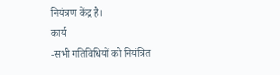नियंत्रण केंद्र है।
कार्य
-सभी गतिविधियों को नियंत्रित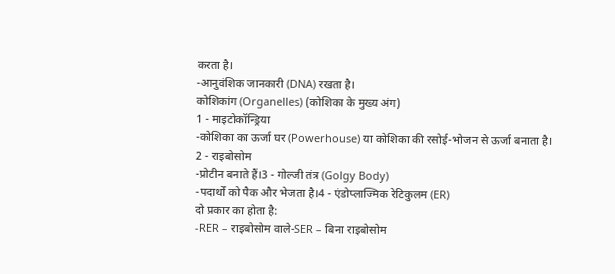करता है।
-आनुवंशिक जानकारी (DNA) रखता है।
कोशिकांग (Organelles) (कोशिका के मुख्य अंग)
1 - माइटोकॉन्ड्रिया
-कोशिका का ऊर्जा घर (Powerhouse) या कोशिका की रसोई-भोजन से ऊर्जा बनाता है।
2 - राइबोसोम
-प्रोटीन बनाते हैं।3 - गोल्जी तंत्र (Golgy Body)
-पदार्थों को पैक और भेजता है।4 - एंडोप्लाज्मिक रेटिकुलम (ER)
दो प्रकार का होता है:
-RER – राइबोसोम वाले-SER – बिना राइबोसोम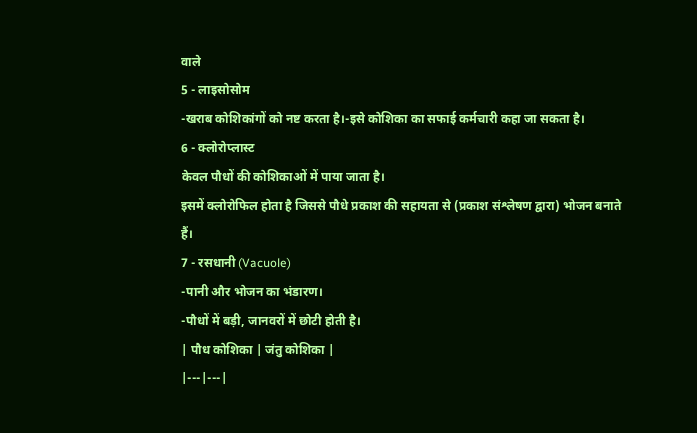वाले
5 - लाइसोसोम
-खराब कोशिकांगों को नष्ट करता है।-इसे कोशिका का सफाई कर्मचारी कहा जा सकता है।
6 - क्लोरोप्लास्ट
केवल पौधों की कोशिकाओं में पाया जाता है।
इसमें क्लोरोफिल होता है जिससे पौधे प्रकाश की सहायता से (प्रकाश संश्लेषण द्वारा) भोजन बनाते
हैं।
7 - रसधानी (Vacuole)
-पानी और भोजन का भंडारण।
-पौधों में बड़ी, जानवरों में छोटी होती है।
| पौध कोशिका | जंतु कोशिका |
|---|---|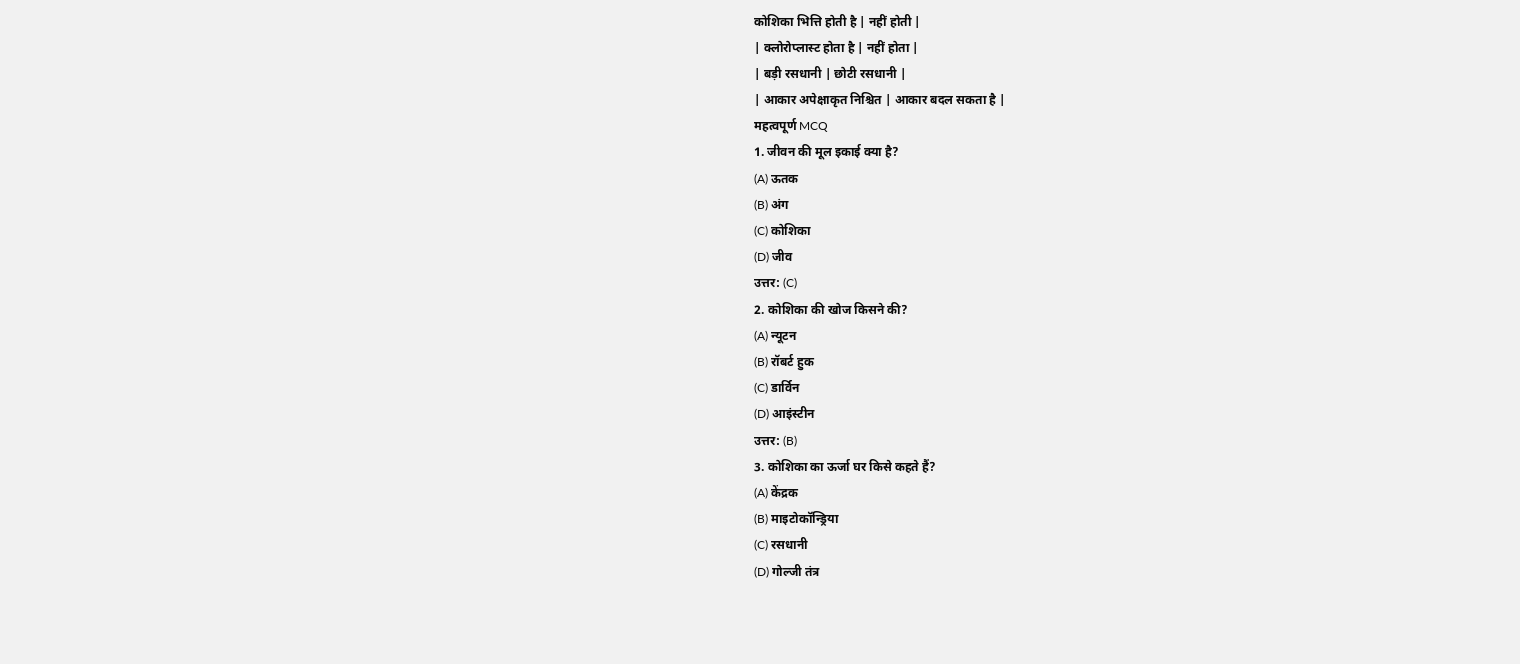कोशिका भित्ति होती है | नहीं होती |
| क्लोरोप्लास्ट होता है | नहीं होता |
| बड़ी रसधानी | छोटी रसधानी |
| आकार अपेक्षाकृत निश्चित | आकार बदल सकता है |
महत्वपूर्ण MCQ
1. जीवन की मूल इकाई क्या है?
(A) ऊतक
(B) अंग
(C) कोशिका
(D) जीव
उत्तर: (C)
2. कोशिका की खोज किसने की?
(A) न्यूटन
(B) रॉबर्ट हुक
(C) डार्विन
(D) आइंस्टीन
उत्तर: (B)
3. कोशिका का ऊर्जा घर किसे कहते हैं?
(A) केंद्रक
(B) माइटोकॉन्ड्रिया
(C) रसधानी
(D) गोल्जी तंत्र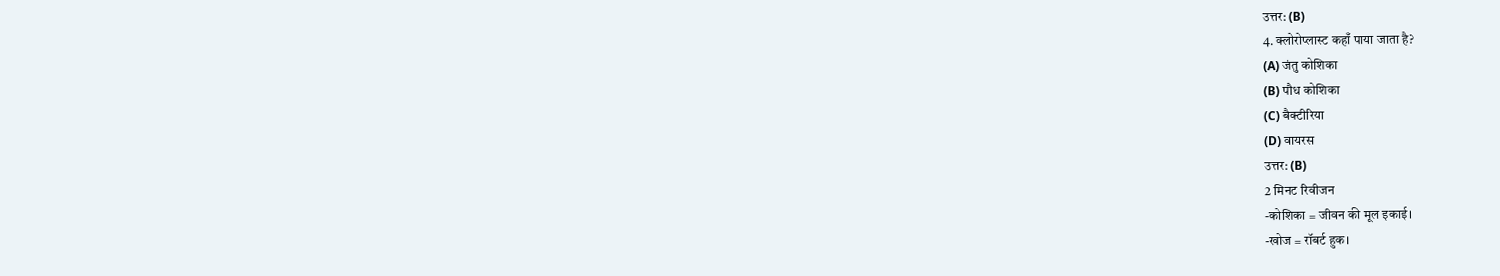उत्तर: (B)
4. क्लोरोप्लास्ट कहाँ पाया जाता है?
(A) जंतु कोशिका
(B) पौध कोशिका
(C) बैक्टीरिया
(D) वायरस
उत्तर: (B)
2 मिनट रिवीजन
-कोशिका = जीवन की मूल इकाई।
-खोज = रॉबर्ट हुक।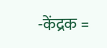-केंद्रक =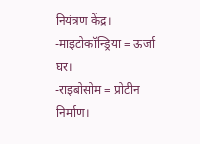नियंत्रण केंद्र।
-माइटोकॉन्ड्रिया = ऊर्जा घर।
-राइबोसोम = प्रोटीन निर्माण।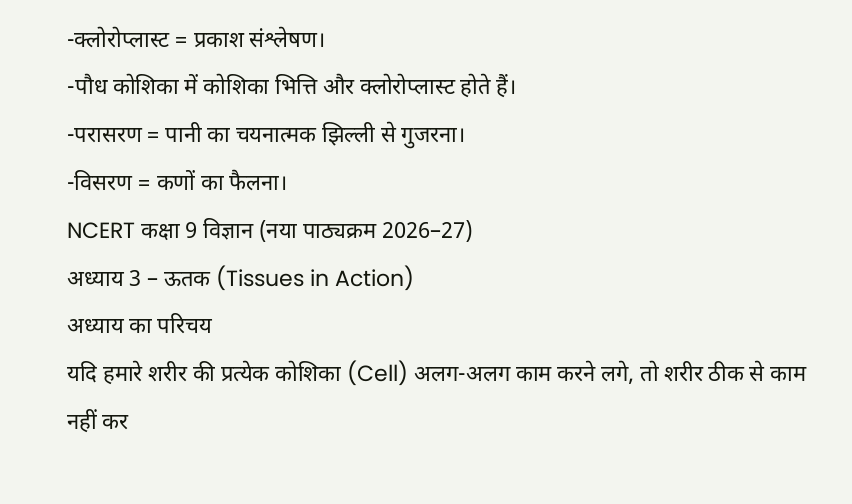-क्लोरोप्लास्ट = प्रकाश संश्लेषण।
-पौध कोशिका में कोशिका भित्ति और क्लोरोप्लास्ट होते हैं।
-परासरण = पानी का चयनात्मक झिल्ली से गुजरना।
-विसरण = कणों का फैलना।
NCERT कक्षा 9 विज्ञान (नया पाठ्यक्रम 2026–27)
अध्याय 3 – ऊतक (Tissues in Action)
अध्याय का परिचय
यदि हमारे शरीर की प्रत्येक कोशिका (Cell) अलग-अलग काम करने लगे, तो शरीर ठीक से काम
नहीं कर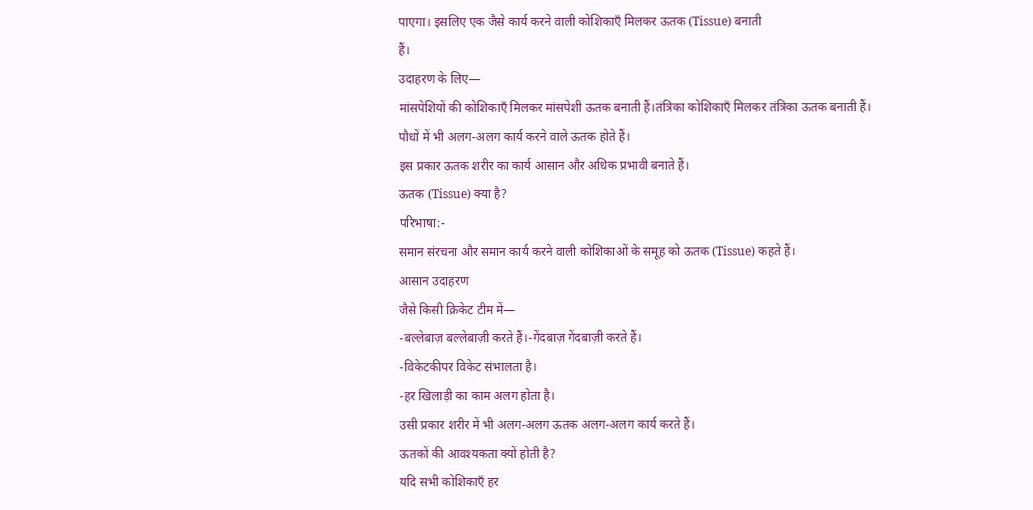पाएगा। इसलिए एक जैसे कार्य करने वाली कोशिकाएँ मिलकर ऊतक (Tissue) बनाती
हैं।
उदाहरण के लिए—
मांसपेशियों की कोशिकाएँ मिलकर मांसपेशी ऊतक बनाती हैं।तंत्रिका कोशिकाएँ मिलकर तंत्रिका ऊतक बनाती हैं।
पौधों में भी अलग-अलग कार्य करने वाले ऊतक होते हैं।
इस प्रकार ऊतक शरीर का कार्य आसान और अधिक प्रभावी बनाते हैं।
ऊतक (Tissue) क्या है?
परिभाषा:-
समान संरचना और समान कार्य करने वाली कोशिकाओं के समूह को ऊतक (Tissue) कहते हैं।
आसान उदाहरण
जैसे किसी क्रिकेट टीम में—
-बल्लेबाज़ बल्लेबाज़ी करते हैं।-गेंदबाज़ गेंदबाज़ी करते हैं।
-विकेटकीपर विकेट संभालता है।
-हर खिलाड़ी का काम अलग होता है।
उसी प्रकार शरीर में भी अलग-अलग ऊतक अलग-अलग कार्य करते हैं।
ऊतकों की आवश्यकता क्यों होती है?
यदि सभी कोशिकाएँ हर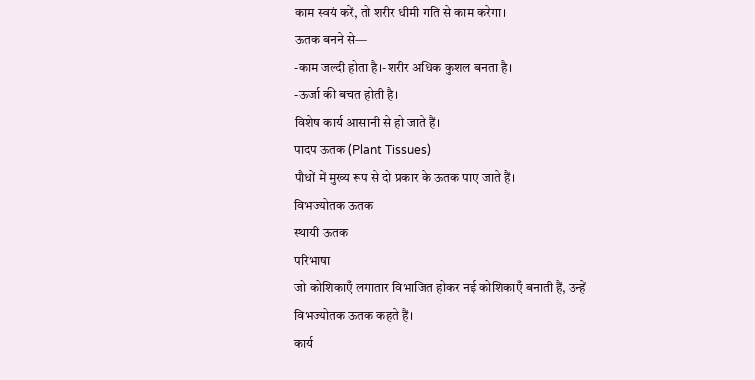काम स्वयं करें, तो शरीर धीमी गति से काम करेगा।
ऊतक बनने से—
-काम जल्दी होता है।-शरीर अधिक कुशल बनता है।
-ऊर्जा की बचत होती है।
विशेष कार्य आसानी से हो जाते हैं।
पादप ऊतक (Plant Tissues)
पौधों में मुख्य रूप से दो प्रकार के ऊतक पाए जाते हैं।
विभज्योतक ऊतक
स्थायी ऊतक
परिभाषा
जो कोशिकाएँ लगातार विभाजित होकर नई कोशिकाएँ बनाती हैं, उन्हें विभज्योतक ऊतक कहते हैं।
कार्य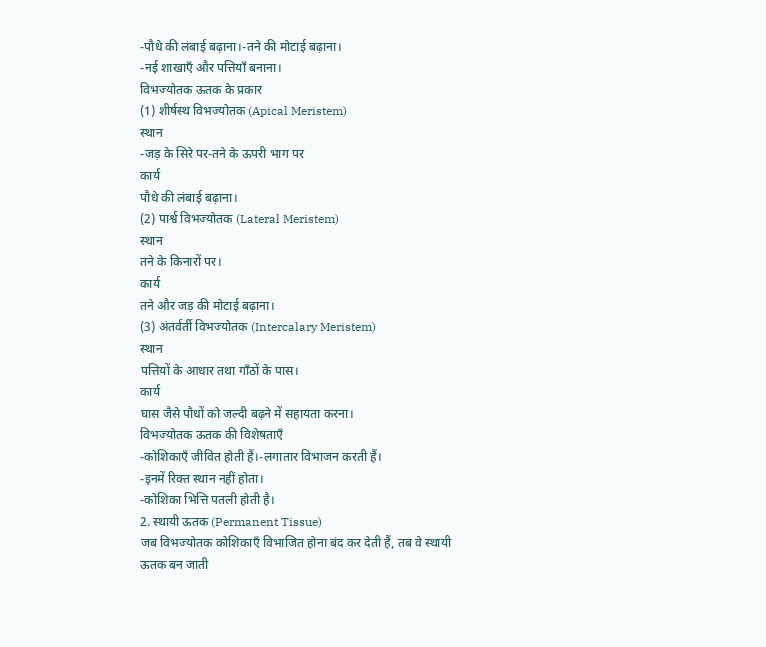-पौधे की लंबाई बढ़ाना।-तने की मोटाई बढ़ाना।
-नई शाखाएँ और पत्तियाँ बनाना।
विभज्योतक ऊतक के प्रकार
(1) शीर्षस्थ विभज्योतक (Apical Meristem)
स्थान
-जड़ के सिरे पर-तने के ऊपरी भाग पर
कार्य
पौधे की लंबाई बढ़ाना।
(2) पार्श्व विभज्योतक (Lateral Meristem)
स्थान
तने के किनारों पर।
कार्य
तने और जड़ की मोटाई बढ़ाना।
(3) अंतर्वर्ती विभज्योतक (Intercalary Meristem)
स्थान
पत्तियों के आधार तथा गाँठों के पास।
कार्य
घास जैसे पौधों को जल्दी बढ़ने में सहायता करना।
विभज्योतक ऊतक की विशेषताएँ
-कोशिकाएँ जीवित होती हैं।-लगातार विभाजन करती हैं।
-इनमें रिक्त स्थान नहीं होता।
-कोशिका भित्ति पतली होती है।
2. स्थायी ऊतक (Permanent Tissue)
जब विभज्योतक कोशिकाएँ विभाजित होना बंद कर देती हैं, तब वे स्थायी ऊतक बन जाती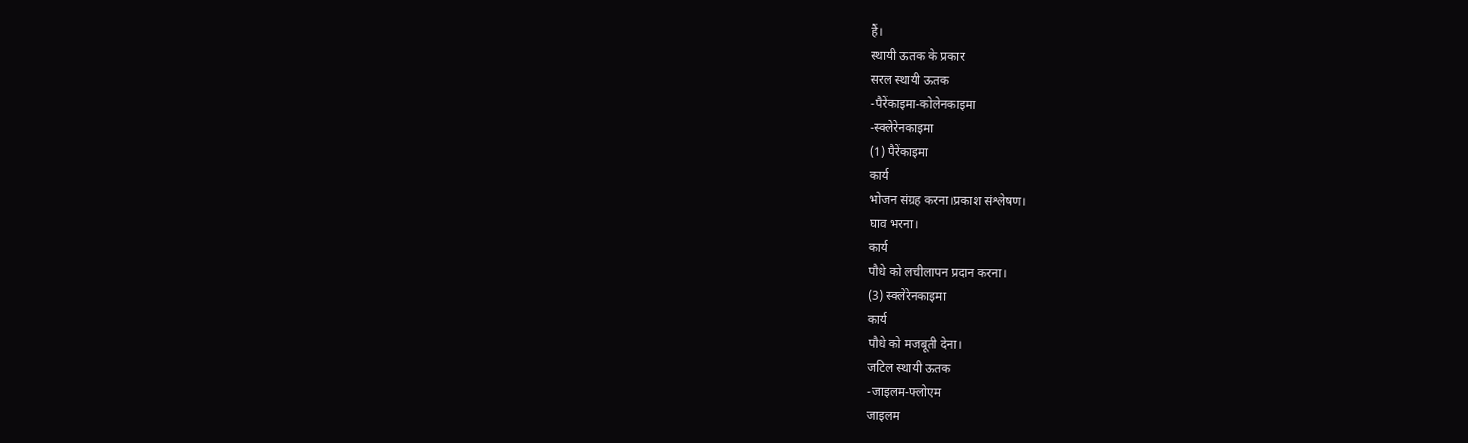हैं।
स्थायी ऊतक के प्रकार
सरल स्थायी ऊतक
-पैरेंकाइमा-कोलेनकाइमा
-स्क्लेरेनकाइमा
(1) पैरेंकाइमा
कार्य
भोजन संग्रह करना।प्रकाश संश्लेषण।
घाव भरना।
कार्य
पौधे को लचीलापन प्रदान करना।
(3) स्क्लेरेनकाइमा
कार्य
पौधे को मजबूती देना।
जटिल स्थायी ऊतक
-जाइलम-फ्लोएम
जाइलम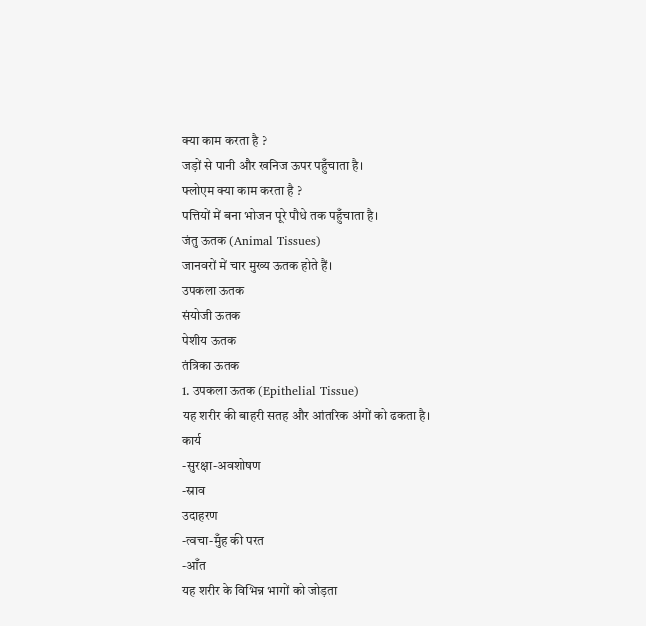क्या काम करता है ?
जड़ों से पानी और खनिज ऊपर पहुँचाता है।
फ्लोएम क्या काम करता है ?
पत्तियों में बना भोजन पूरे पौधे तक पहुँचाता है।
जंतु ऊतक (Animal Tissues)
जानवरों में चार मुख्य ऊतक होते हैं।
उपकला ऊतक
संयोजी ऊतक
पेशीय ऊतक
तंत्रिका ऊतक
1. उपकला ऊतक (Epithelial Tissue)
यह शरीर की बाहरी सतह और आंतरिक अंगों को ढकता है।
कार्य
-सुरक्षा-अवशोषण
-स्राव
उदाहरण
-त्वचा-मुँह की परत
-आँत
यह शरीर के विभिन्न भागों को जोड़ता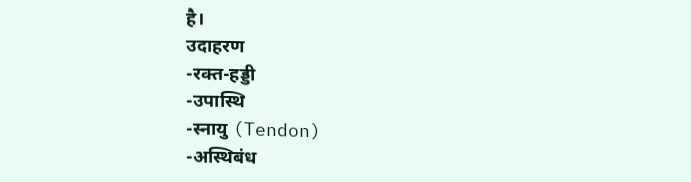है।
उदाहरण
-रक्त-हड्डी
-उपास्थि
-स्नायु (Tendon)
-अस्थिबंध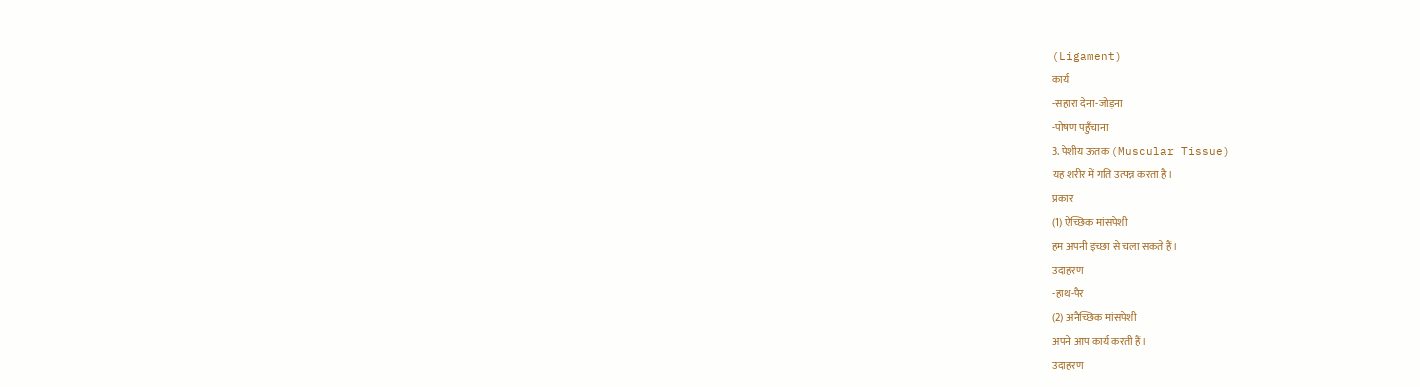(Ligament)
कार्य
-सहारा देना-जोड़ना
-पोषण पहुँचाना
3. पेशीय ऊतक (Muscular Tissue)
यह शरीर में गति उत्पन्न करता है।
प्रकार
(1) ऐच्छिक मांसपेशी
हम अपनी इच्छा से चला सकते हैं।
उदाहरण
-हाथ-पैर
(2) अनैच्छिक मांसपेशी
अपने आप कार्य करती हैं।
उदाहरण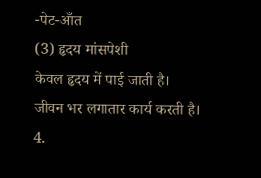-पेट-आँत
(3) हृदय मांसपेशी
केवल हृदय में पाई जाती है।
जीवन भर लगातार कार्य करती है।
4.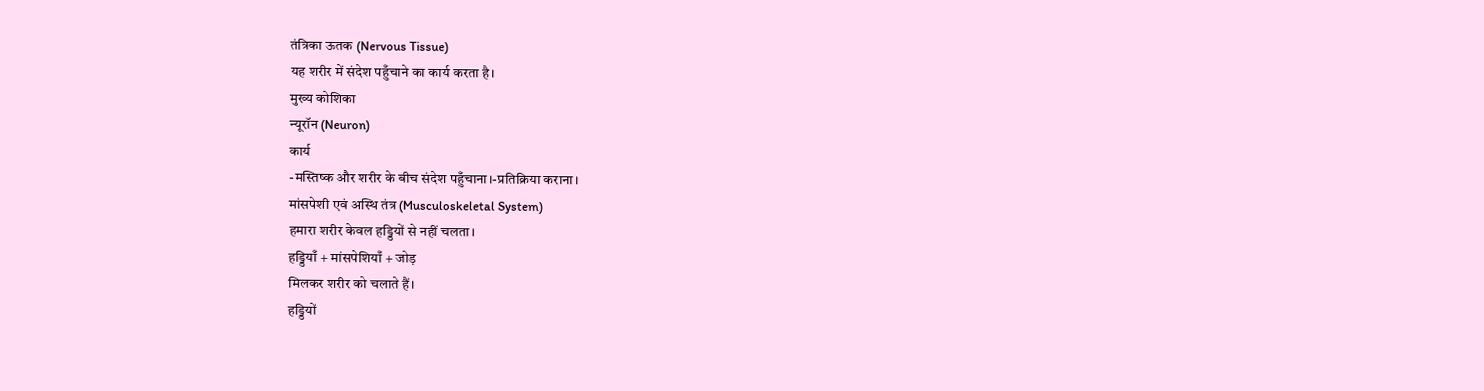तंत्रिका ऊतक (Nervous Tissue)
यह शरीर में संदेश पहुँचाने का कार्य करता है।
मुख्य कोशिका
न्यूरॉन (Neuron)
कार्य
-मस्तिष्क और शरीर के बीच संदेश पहुँचाना।-प्रतिक्रिया कराना।
मांसपेशी एवं अस्थि तंत्र (Musculoskeletal System)
हमारा शरीर केवल हड्डियों से नहीं चलता।
हड्डियाँ + मांसपेशियाँ + जोड़
मिलकर शरीर को चलाते हैं।
हड्डियों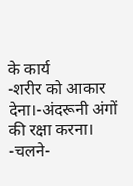के कार्य
-शरीर को आकार देना।-अंदरूनी अंगों की रक्षा करना।
-चलने-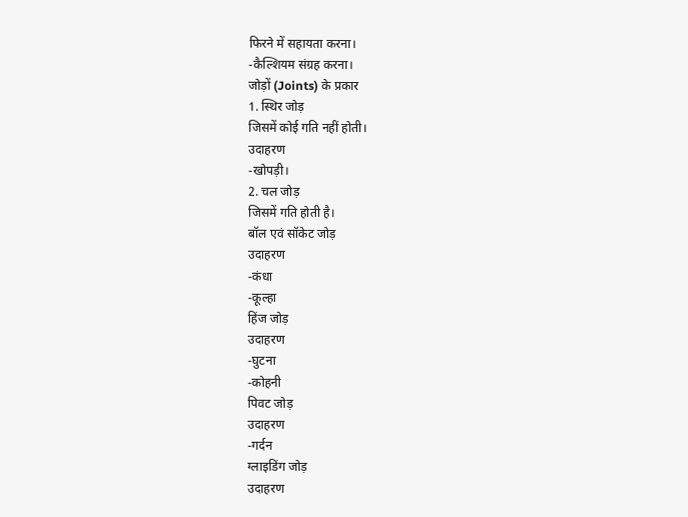फिरने में सहायता करना।
-कैल्शियम संग्रह करना।
जोड़ों (Joints) के प्रकार
1. स्थिर जोड़
जिसमें कोई गति नहीं होती।
उदाहरण
-खोपड़ी।
2. चल जोड़
जिसमें गति होती है।
बॉल एवं सॉकेट जोड़
उदाहरण
-कंधा
-कूल्हा
हिंज जोड़
उदाहरण
-घुटना
-कोहनी
पिवट जोड़
उदाहरण
-गर्दन
ग्लाइडिंग जोड़
उदाहरण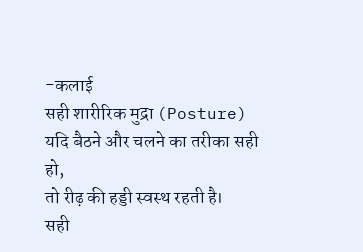-कलाई
सही शारीरिक मुद्रा (Posture)
यदि बैठने और चलने का तरीका सही हो,
तो रीढ़ की हड्डी स्वस्थ रहती है।
सही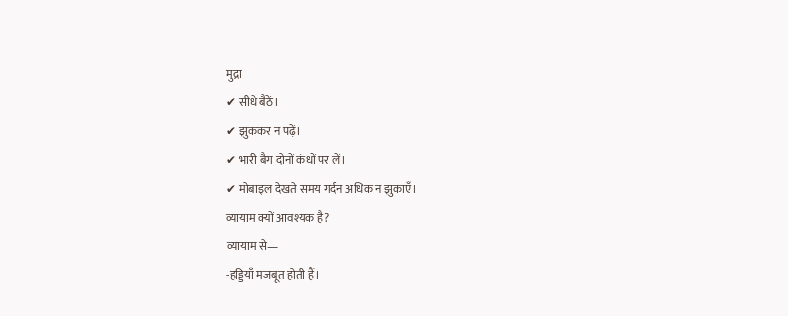मुद्रा
✔ सीधे बैठें।
✔ झुककर न पढ़ें।
✔ भारी बैग दोनों कंधों पर लें।
✔ मोबाइल देखते समय गर्दन अधिक न झुकाएँ।
व्यायाम क्यों आवश्यक है?
व्यायाम से—
-हड्डियाँ मजबूत होती हैं।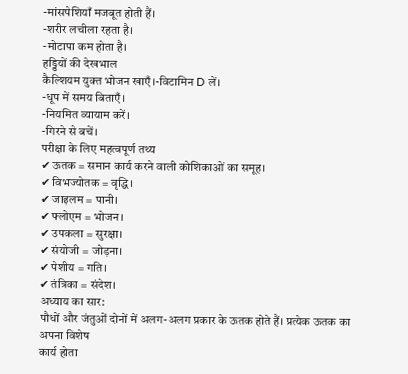-मांसपेशियाँ मजबूत होती हैं।
-शरीर लचीला रहता है।
-मोटापा कम होता है।
हड्डियों की देखभाल
कैल्शियम युक्त भोजन खाएँ।-विटामिन D लें।
-धूप में समय बिताएँ।
-नियमित व्यायाम करें।
-गिरने से बचें।
परीक्षा के लिए महत्वपूर्ण तथ्य
✔ ऊतक = समान कार्य करने वाली कोशिकाओं का समूह।
✔ विभज्योतक = वृद्धि।
✔ जाइलम = पानी।
✔ फ्लोएम = भोजन।
✔ उपकला = सुरक्षा।
✔ संयोजी = जोड़ना।
✔ पेशीय = गति।
✔ तंत्रिका = संदेश।
अध्याय का सार:
पौधों और जंतुओं दोनों में अलग-अलग प्रकार के ऊतक होते हैं। प्रत्येक ऊतक का अपना विशेष
कार्य होता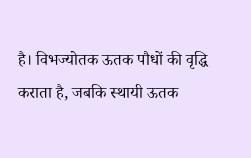है। विभज्योतक ऊतक पौधों की वृद्धि कराता है, जबकि स्थायी ऊतक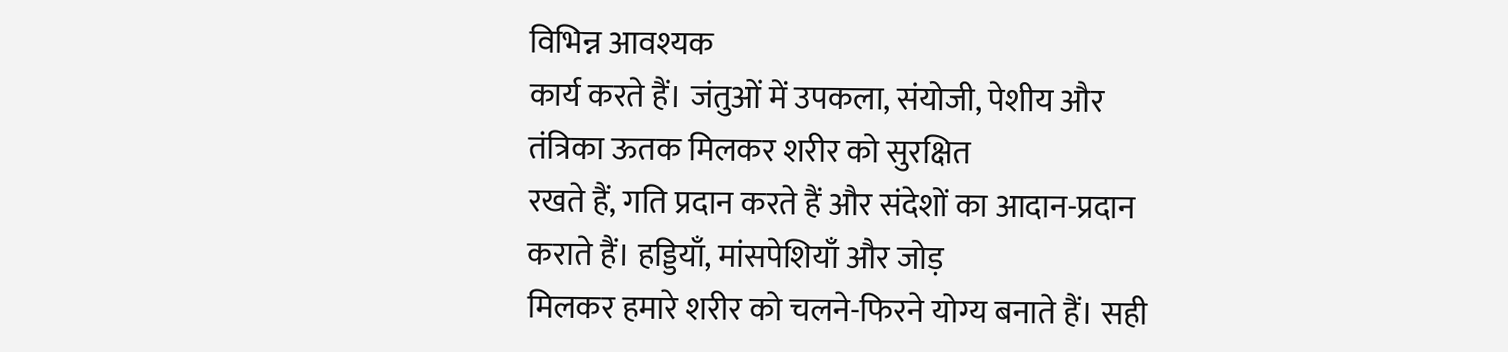विभिन्न आवश्यक
कार्य करते हैं। जंतुओं में उपकला, संयोजी, पेशीय और तंत्रिका ऊतक मिलकर शरीर को सुरक्षित
रखते हैं, गति प्रदान करते हैं और संदेशों का आदान-प्रदान कराते हैं। हड्डियाँ, मांसपेशियाँ और जोड़
मिलकर हमारे शरीर को चलने-फिरने योग्य बनाते हैं। सही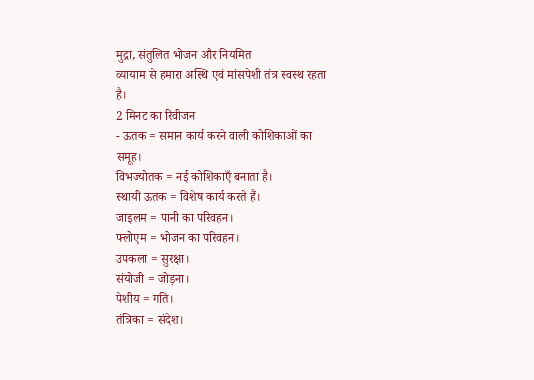मुद्रा, संतुलित भोजन और नियमित
व्यायाम से हमारा अस्थि एवं मांसपेशी तंत्र स्वस्थ रहता है।
2 मिनट का रिवीजन
- ऊतक = समान कार्य करने वाली कोशिकाओं का समूह।
विभज्योतक = नई कोशिकाएँ बनाता है।
स्थायी ऊतक = विशेष कार्य करते हैं।
जाइलम = पानी का परिवहन।
फ्लोएम = भोजन का परिवहन।
उपकला = सुरक्षा।
संयोजी = जोड़ना।
पेशीय = गति।
तंत्रिका = संदेश।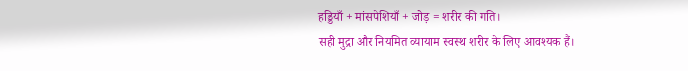हड्डियाँ + मांसपेशियाँ + जोड़ = शरीर की गति।
सही मुद्रा और नियमित व्यायाम स्वस्थ शरीर के लिए आवश्यक हैं।